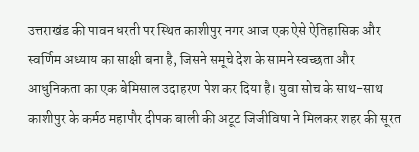उत्तराखंड की पावन धरती पर स्थित काशीपुर नगर आज एक ऐसे ऐतिहासिक और स्वर्णिम अध्याय का साक्षी बना है, जिसने समूचे देश के सामने स्वच्छता और आधुनिकता का एक बेमिसाल उदाहरण पेश कर दिया है। युवा सोच के साथ-साथ काशीपुर के कर्मठ महापौर दीपक बाली की अटूट जिजीविषा ने मिलकर शहर की सूरत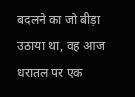बदलने का जो बीड़ा उठाया था, वह आज धरातल पर एक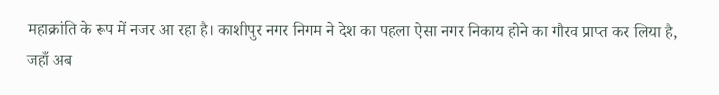महाक्रांति के रूप में नजर आ रहा है। काशीपुर नगर निगम ने देश का पहला ऐसा नगर निकाय होने का गौरव प्राप्त कर लिया है, जहाँ अब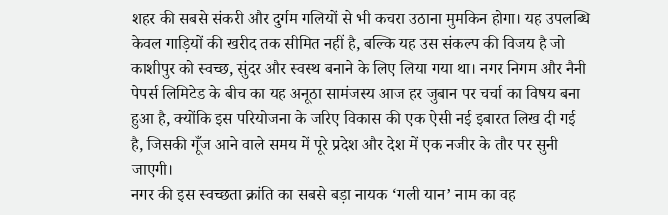शहर की सबसे संकरी और दुर्गम गलियों से भी कचरा उठाना मुमकिन होगा। यह उपलब्धि केवल गाड़ियों की खरीद तक सीमित नहीं है, बल्कि यह उस संकल्प की विजय है जो काशीपुर को स्वच्छ, सुंदर और स्वस्थ बनाने के लिए लिया गया था। नगर निगम और नैनी पेपर्स लिमिटेड के बीच का यह अनूठा सामंजस्य आज हर जुबान पर चर्चा का विषय बना हुआ है, क्योंकि इस परियोजना के जरिए विकास की एक ऐसी नई इबारत लिख दी गई है, जिसकी गूँज आने वाले समय में पूरे प्रदेश और देश में एक नजीर के तौर पर सुनी जाएगी।
नगर की इस स्वच्छता क्रांति का सबसे बड़ा नायक ‘गली यान’ नाम का वह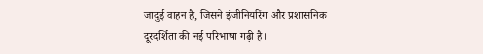जादुई वाहन है, जिसने इंजीनियरिंग और प्रशासनिक दूरदर्शिता की नई परिभाषा गढ़ी है।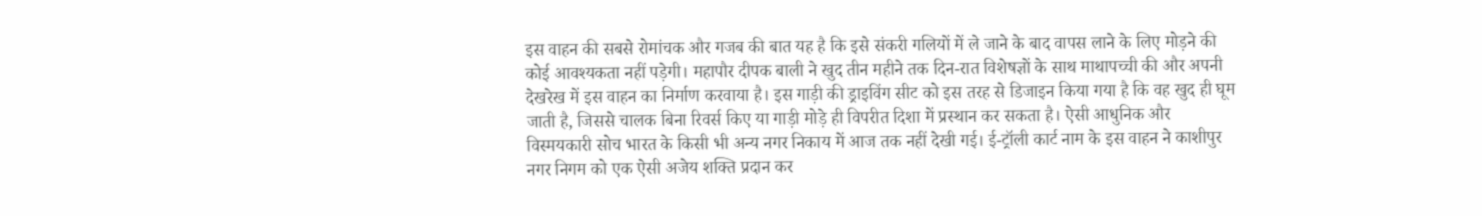इस वाहन की सबसे रोमांचक और गजब की बात यह है कि इसे संकरी गलियों में ले जाने के बाद वापस लाने के लिए मोड़ने की कोई आवश्यकता नहीं पड़ेगी। महापौर दीपक बाली ने खुद तीन महीने तक दिन-रात विशेषज्ञों के साथ माथापच्ची की और अपनी देखरेख में इस वाहन का निर्माण करवाया है। इस गाड़ी की ड्राइविंग सीट को इस तरह से डिजाइन किया गया है कि वह खुद ही घूम जाती है, जिससे चालक बिना रिवर्स किए या गाड़ी मोड़े ही विपरीत दिशा में प्रस्थान कर सकता है। ऐसी आधुनिक और विस्मयकारी सोच भारत के किसी भी अन्य नगर निकाय में आज तक नहीं देखी गई। ई-ट्रॉली कार्ट नाम के इस वाहन ने काशीपुर नगर निगम को एक ऐसी अजेय शक्ति प्रदान कर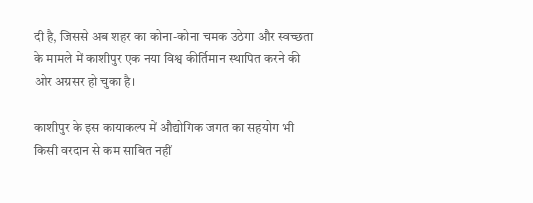दी है, जिससे अब शहर का कोना-कोना चमक उठेगा और स्वच्छता के मामले में काशीपुर एक नया विश्व कीर्तिमान स्थापित करने की ओर अग्रसर हो चुका है।

काशीपुर के इस कायाकल्प में औद्योगिक जगत का सहयोग भी किसी वरदान से कम साबित नहीं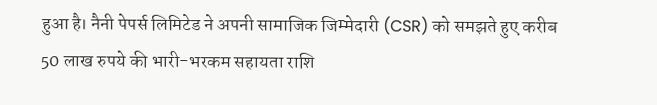हुआ है। नैनी पेपर्स लिमिटेड ने अपनी सामाजिक जिम्मेदारी (CSR) को समझते हुए करीब 50 लाख रुपये की भारी-भरकम सहायता राशि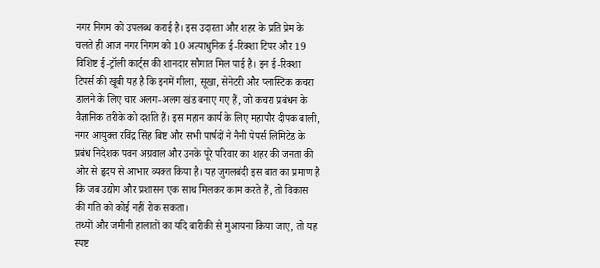नगर निगम को उपलब्ध कराई है। इस उदारता और शहर के प्रति प्रेम के चलते ही आज नगर निगम को 10 अत्याधुनिक ई-रिक्शा टिपर और 19 विशिष्ट ई-ट्रॉली कार्ट्स की शानदार सौगात मिल पाई है। इन ई-रिक्शा टिपर्स की खूबी यह है कि इनमें गीला, सूखा, सेनेटरी और प्लास्टिक कचरा डालने के लिए चार अलग-अलग खंड बनाए गए हैं, जो कचरा प्रबंधन के वैज्ञानिक तरीके को दर्शाते हैं। इस महान कार्य के लिए महापौर दीपक बाली, नगर आयुक्त रविंद्र सिंह बिष्ट और सभी पार्षदों ने नैनी पेपर्स लिमिटेड के प्रबंध निदेशक पवन अग्रवाल और उनके पूरे परिवार का शहर की जनता की ओर से हृदय से आभार व्यक्त किया है। यह जुगलबंदी इस बात का प्रमाण है कि जब उद्योग और प्रशासन एक साथ मिलकर काम करते हैं, तो विकास की गति को कोई नहीं रोक सकता।
तथ्यों और जमीनी हालातों का यदि बारीकी से मुआयना किया जाए, तो यह स्पष्ट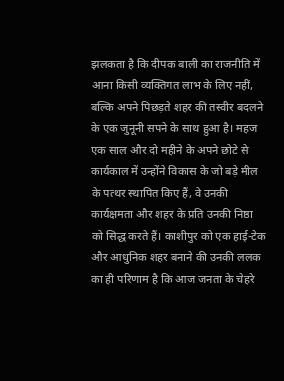झलकता है कि दीपक बाली का राजनीति में आना किसी व्यक्तिगत लाभ के लिए नहीं, बल्कि अपने पिछड़ते शहर की तस्वीर बदलने के एक जुनूनी सपने के साथ हुआ है। महज एक साल और दो महीने के अपने छोटे से कार्यकाल में उन्होंने विकास के जो बड़े मील के पत्थर स्थापित किए हैं, वे उनकी कार्यक्षमता और शहर के प्रति उनकी निष्ठा को सिद्ध करते हैं। काशीपुर को एक हाई-टेक और आधुनिक शहर बनाने की उनकी ललक का ही परिणाम है कि आज जनता के चेहरे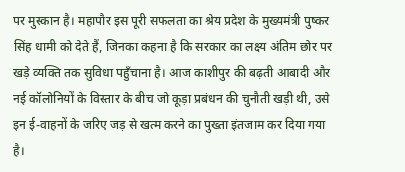पर मुस्कान है। महापौर इस पूरी सफलता का श्रेय प्रदेश के मुख्यमंत्री पुष्कर सिंह धामी को देते हैं, जिनका कहना है कि सरकार का लक्ष्य अंतिम छोर पर खड़े व्यक्ति तक सुविधा पहुँचाना है। आज काशीपुर की बढ़ती आबादी और नई कॉलोनियों के विस्तार के बीच जो कूड़ा प्रबंधन की चुनौती खड़ी थी, उसे इन ई-वाहनों के जरिए जड़ से खत्म करने का पुख्ता इंतजाम कर दिया गया है।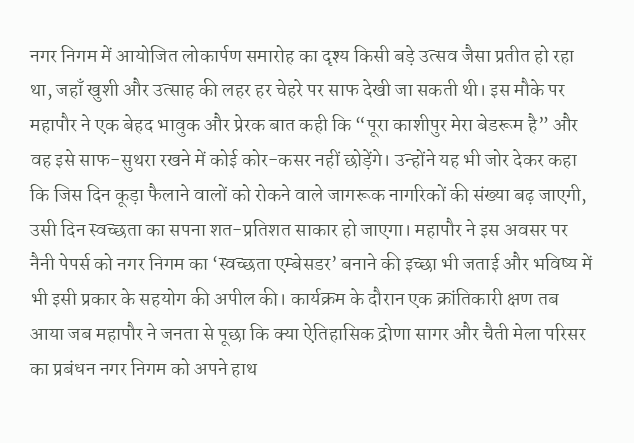नगर निगम में आयोजित लोकार्पण समारोह का दृश्य किसी बड़े उत्सव जैसा प्रतीत हो रहा था, जहाँ खुशी और उत्साह की लहर हर चेहरे पर साफ देखी जा सकती थी। इस मौके पर महापौर ने एक बेहद भावुक और प्रेरक बात कही कि “पूरा काशीपुर मेरा बेडरूम है” और वह इसे साफ-सुथरा रखने में कोई कोर-कसर नहीं छोड़ेंगे। उन्होंने यह भी जोर देकर कहा कि जिस दिन कूड़ा फैलाने वालों को रोकने वाले जागरूक नागरिकों की संख्या बढ़ जाएगी, उसी दिन स्वच्छता का सपना शत-प्रतिशत साकार हो जाएगा। महापौर ने इस अवसर पर नैनी पेपर्स को नगर निगम का ‘स्वच्छता एम्बेसडर’ बनाने की इच्छा भी जताई और भविष्य में भी इसी प्रकार के सहयोग की अपील की। कार्यक्रम के दौरान एक क्रांतिकारी क्षण तब आया जब महापौर ने जनता से पूछा कि क्या ऐतिहासिक द्रोणा सागर और चैती मेला परिसर का प्रबंधन नगर निगम को अपने हाथ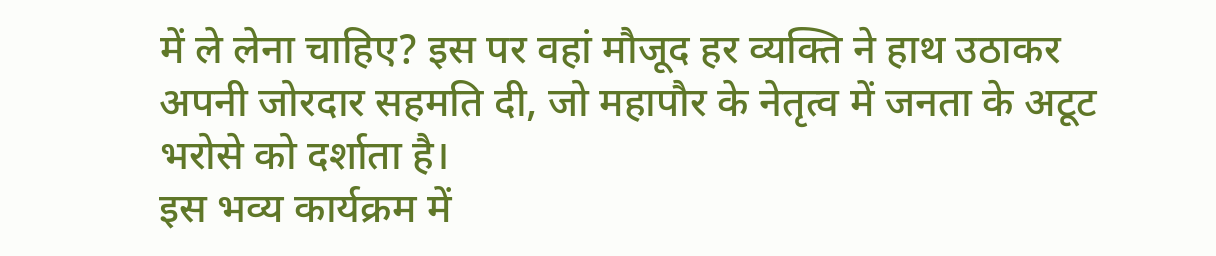में ले लेना चाहिए? इस पर वहां मौजूद हर व्यक्ति ने हाथ उठाकर अपनी जोरदार सहमति दी, जो महापौर के नेतृत्व में जनता के अटूट भरोसे को दर्शाता है।
इस भव्य कार्यक्रम में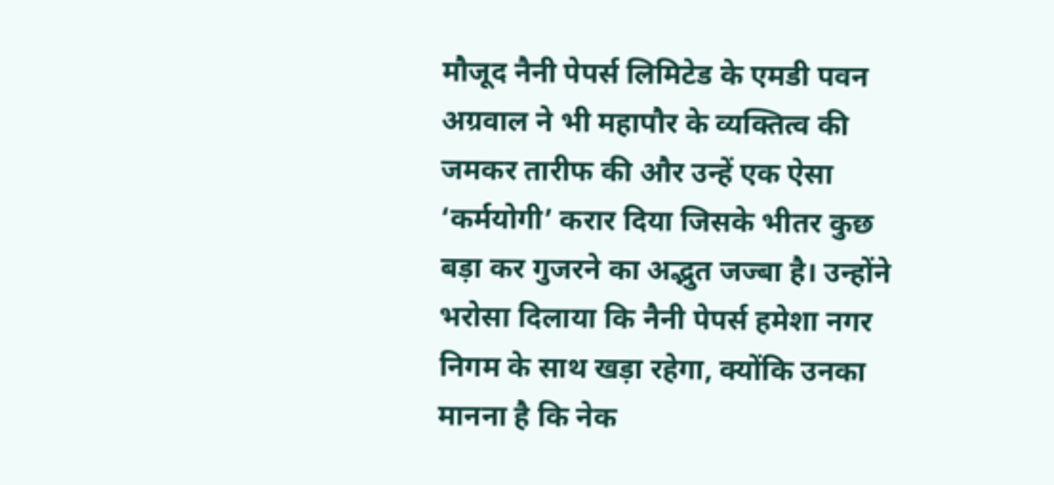मौजूद नैनी पेपर्स लिमिटेड के एमडी पवन अग्रवाल ने भी महापौर के व्यक्तित्व की जमकर तारीफ की और उन्हें एक ऐसा ‘कर्मयोगी’ करार दिया जिसके भीतर कुछ बड़ा कर गुजरने का अद्भुत जज्बा है। उन्होंने भरोसा दिलाया कि नैनी पेपर्स हमेशा नगर निगम के साथ खड़ा रहेगा, क्योंकि उनका मानना है कि नेक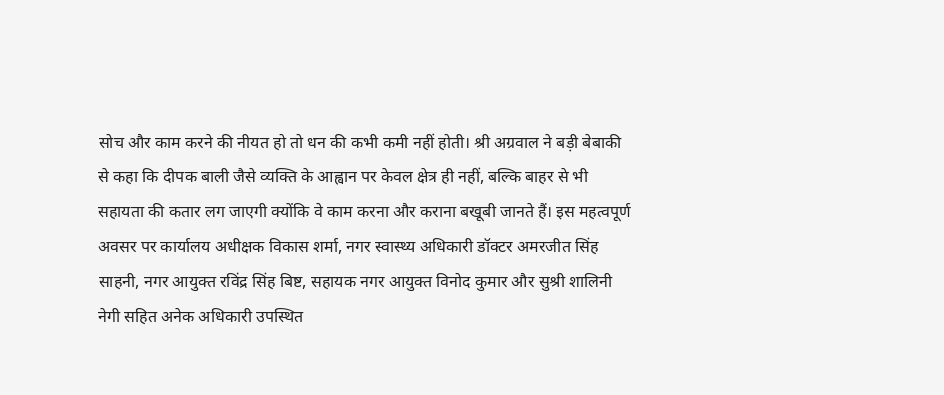सोच और काम करने की नीयत हो तो धन की कभी कमी नहीं होती। श्री अग्रवाल ने बड़ी बेबाकी से कहा कि दीपक बाली जैसे व्यक्ति के आह्वान पर केवल क्षेत्र ही नहीं, बल्कि बाहर से भी सहायता की कतार लग जाएगी क्योंकि वे काम करना और कराना बखूबी जानते हैं। इस महत्वपूर्ण अवसर पर कार्यालय अधीक्षक विकास शर्मा, नगर स्वास्थ्य अधिकारी डॉक्टर अमरजीत सिंह साहनी, नगर आयुक्त रविंद्र सिंह बिष्ट, सहायक नगर आयुक्त विनोद कुमार और सुश्री शालिनी नेगी सहित अनेक अधिकारी उपस्थित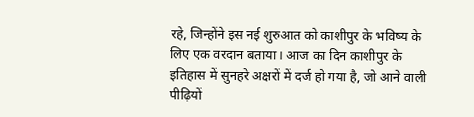रहे, जिन्होंने इस नई शुरुआत को काशीपुर के भविष्य के लिए एक वरदान बताया। आज का दिन काशीपुर के इतिहास में सुनहरे अक्षरों में दर्ज हो गया है, जो आने वाली पीढ़ियों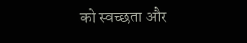को स्वच्छता और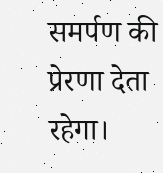समर्पण की प्रेरणा देता रहेगा।